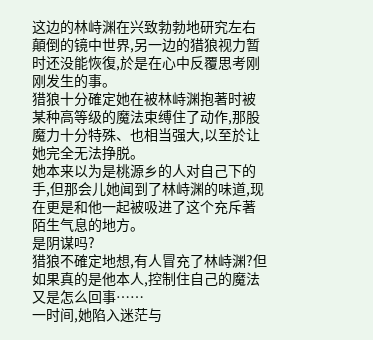这边的林峙渊在兴致勃勃地研究左右顛倒的镜中世界,另一边的猎狼视力暂时还没能恢復,於是在心中反覆思考刚刚发生的事。
猎狼十分確定她在被林峙渊抱著时被某种高等级的魔法束缚住了动作,那股魔力十分特殊、也相当强大,以至於让她完全无法挣脱。
她本来以为是桃源乡的人对自己下的手,但那会儿她闻到了林峙渊的味道,现在更是和他一起被吸进了这个充斥著陌生气息的地方。
是阴谋吗?
猎狼不確定地想,有人冒充了林峙渊?但如果真的是他本人,控制住自己的魔法又是怎么回事……
一时间,她陷入迷茫与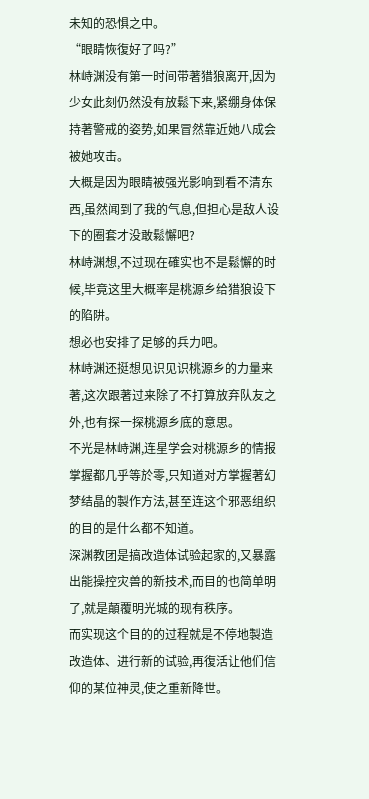未知的恐惧之中。
“眼睛恢復好了吗?”
林峙渊没有第一时间带著猎狼离开,因为少女此刻仍然没有放鬆下来,紧绷身体保持著警戒的姿势,如果冒然靠近她八成会被她攻击。
大概是因为眼睛被强光影响到看不清东西,虽然闻到了我的气息,但担心是敌人设下的圈套才没敢鬆懈吧?
林峙渊想,不过现在確实也不是鬆懈的时候,毕竟这里大概率是桃源乡给猎狼设下的陷阱。
想必也安排了足够的兵力吧。
林峙渊还挺想见识见识桃源乡的力量来著,这次跟著过来除了不打算放弃队友之外,也有探一探桃源乡底的意思。
不光是林峙渊,连星学会对桃源乡的情报掌握都几乎等於零,只知道对方掌握著幻梦结晶的製作方法,甚至连这个邪恶组织的目的是什么都不知道。
深渊教团是搞改造体试验起家的,又暴露出能操控灾兽的新技术,而目的也简单明了,就是顛覆明光城的现有秩序。
而实现这个目的的过程就是不停地製造改造体、进行新的试验,再復活让他们信仰的某位神灵,使之重新降世。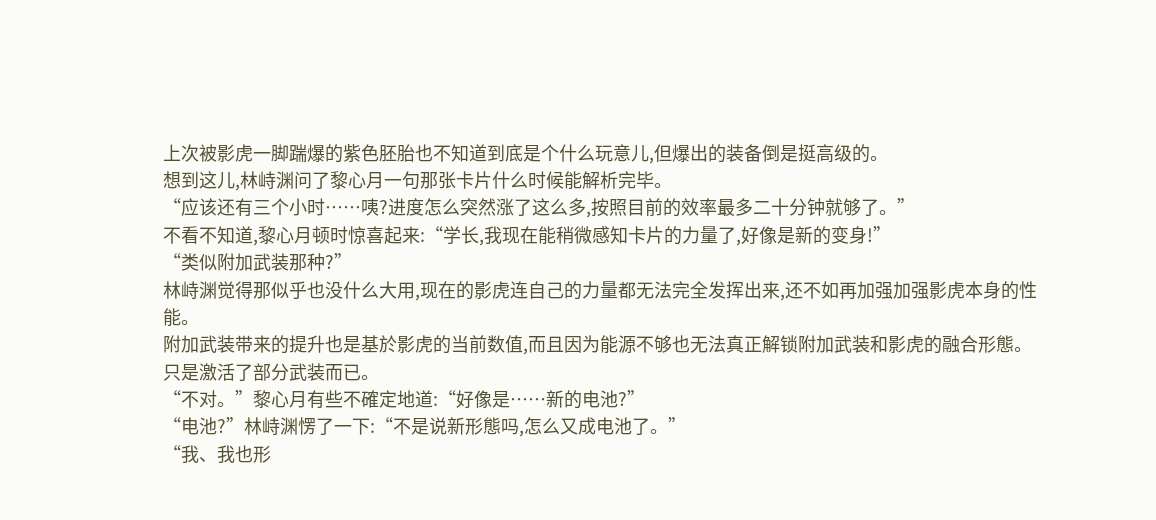上次被影虎一脚踹爆的紫色胚胎也不知道到底是个什么玩意儿,但爆出的装备倒是挺高级的。
想到这儿,林峙渊问了黎心月一句那张卡片什么时候能解析完毕。
“应该还有三个小时……咦?进度怎么突然涨了这么多,按照目前的效率最多二十分钟就够了。”
不看不知道,黎心月顿时惊喜起来:“学长,我现在能稍微感知卡片的力量了,好像是新的变身!”
“类似附加武装那种?”
林峙渊觉得那似乎也没什么大用,现在的影虎连自己的力量都无法完全发挥出来,还不如再加强加强影虎本身的性能。
附加武装带来的提升也是基於影虎的当前数值,而且因为能源不够也无法真正解锁附加武装和影虎的融合形態。
只是激活了部分武装而已。
“不对。”黎心月有些不確定地道:“好像是……新的电池?”
“电池?”林峙渊愣了一下:“不是说新形態吗,怎么又成电池了。”
“我、我也形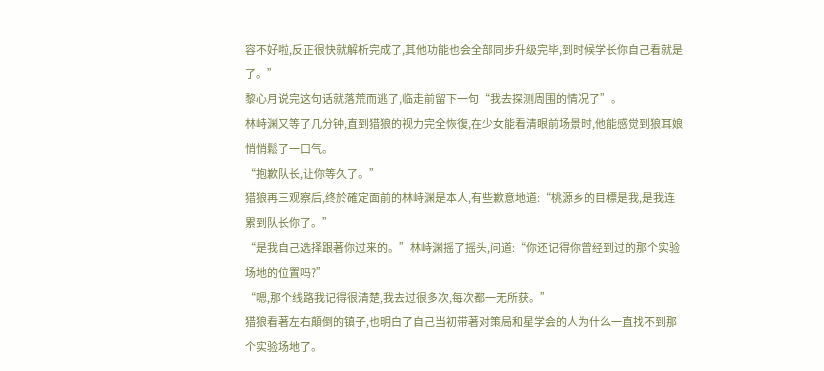容不好啦,反正很快就解析完成了,其他功能也会全部同步升级完毕,到时候学长你自己看就是了。”
黎心月说完这句话就落荒而逃了,临走前留下一句“我去探测周围的情况了”。
林峙渊又等了几分钟,直到猎狼的视力完全恢復,在少女能看清眼前场景时,他能感觉到狼耳娘悄悄鬆了一口气。
“抱歉队长,让你等久了。”
猎狼再三观察后,终於確定面前的林峙渊是本人,有些歉意地道:“桃源乡的目標是我,是我连累到队长你了。”
“是我自己选择跟著你过来的。”林峙渊摇了摇头,问道:“你还记得你曾经到过的那个实验场地的位置吗?”
“嗯,那个线路我记得很清楚,我去过很多次,每次都一无所获。”
猎狼看著左右顛倒的镇子,也明白了自己当初带著对策局和星学会的人为什么一直找不到那个实验场地了。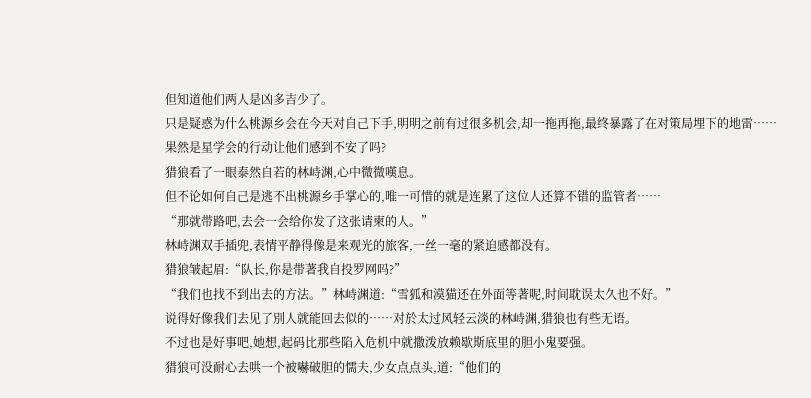但知道他们两人是凶多吉少了。
只是疑惑为什么桃源乡会在今天对自己下手,明明之前有过很多机会,却一拖再拖,最终暴露了在对策局埋下的地雷……
果然是星学会的行动让他们感到不安了吗?
猎狼看了一眼泰然自若的林峙渊,心中微微嘆息。
但不论如何自己是逃不出桃源乡手掌心的,唯一可惜的就是连累了这位人还算不错的监管者……
“那就带路吧,去会一会给你发了这张请柬的人。”
林峙渊双手插兜,表情平静得像是来观光的旅客,一丝一毫的紧迫感都没有。
猎狼皱起眉:“队长,你是带著我自投罗网吗?”
“我们也找不到出去的方法。”林峙渊道:“雪狐和漠猫还在外面等著呢,时间耽误太久也不好。”
说得好像我们去见了別人就能回去似的……对於太过风轻云淡的林峙渊,猎狼也有些无语。
不过也是好事吧,她想,起码比那些陷入危机中就撒泼放赖歇斯底里的胆小鬼要强。
猎狼可没耐心去哄一个被嚇破胆的懦夫,少女点点头,道:“他们的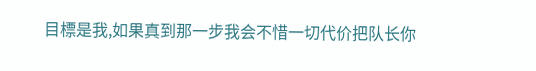目標是我,如果真到那一步我会不惜一切代价把队长你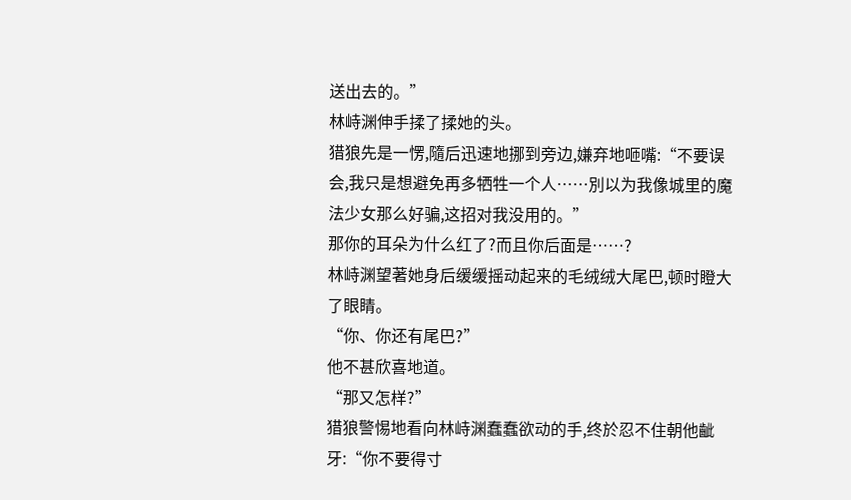送出去的。”
林峙渊伸手揉了揉她的头。
猎狼先是一愣,隨后迅速地挪到旁边,嫌弃地咂嘴:“不要误会,我只是想避免再多牺牲一个人……別以为我像城里的魔法少女那么好骗,这招对我没用的。”
那你的耳朵为什么红了?而且你后面是……?
林峙渊望著她身后缓缓摇动起来的毛绒绒大尾巴,顿时瞪大了眼睛。
“你、你还有尾巴?”
他不甚欣喜地道。
“那又怎样?”
猎狼警惕地看向林峙渊蠢蠢欲动的手,终於忍不住朝他齜牙:“你不要得寸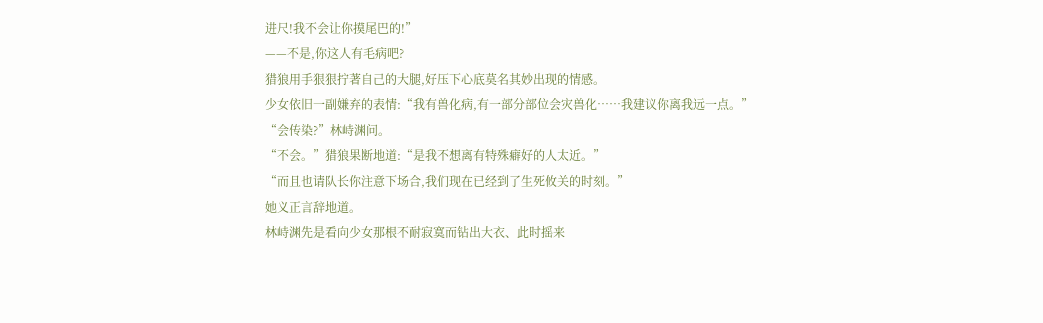进尺!我不会让你摸尾巴的!”
——不是,你这人有毛病吧?
猎狼用手狠狠拧著自己的大腿,好压下心底莫名其妙出现的情感。
少女依旧一副嫌弃的表情:“我有兽化病,有一部分部位会灾兽化……我建议你离我远一点。”
“会传染?”林峙渊问。
“不会。”猎狼果断地道:“是我不想离有特殊癖好的人太近。”
“而且也请队长你注意下场合,我们现在已经到了生死攸关的时刻。”
她义正言辞地道。
林峙渊先是看向少女那根不耐寂寞而钻出大衣、此时摇来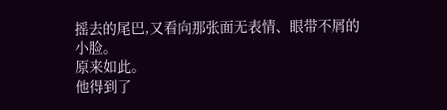摇去的尾巴,又看向那张面无表情、眼带不屑的小脸。
原来如此。
他得到了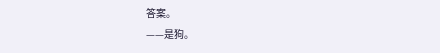答案。
——是狗。